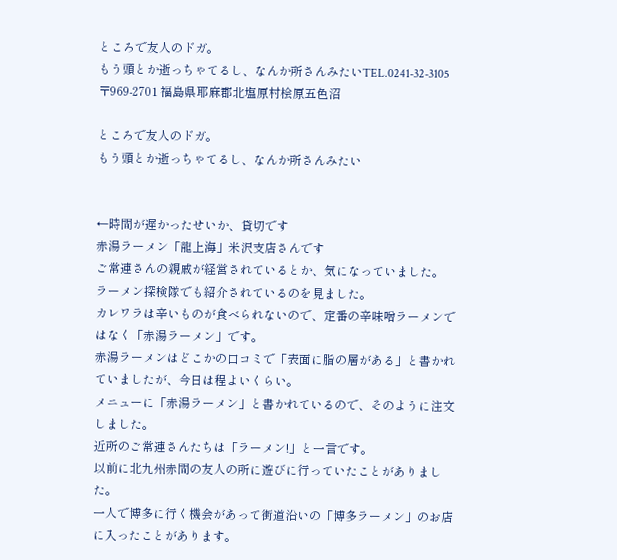ところで友人のドガ。
もう頭とか逝っちゃてるし、なんか所さんみたいTEL.0241-32-3105
〒969-2701 福島県耶麻郡北塩原村桧原五色沼

ところで友人のドガ。
もう頭とか逝っちゃてるし、なんか所さんみたい


←時間が遅かったせいか、貸切です
赤湯ラーメン「龍上海」米沢支店さんです
ご常連さんの親戚が経営されているとか、気になっていました。
ラーメン探検隊でも紹介されているのを見ました。
カレワラは辛いものが食べられないので、定番の辛味噌ラーメンではなく「赤湯ラーメン」です。
赤湯ラーメンはどこかの口コミで「表面に脂の層がある」と書かれていましたが、今日は程よいくらい。
メニューに「赤湯ラーメン」と書かれているので、そのように注文しました。
近所のご常連さんたちは「ラーメン!」と一言です。
以前に北九州赤間の友人の所に遊びに行っていたことがありました。
一人で博多に行く機会があって街道沿いの「博多ラーメン」のお店に入ったことがあります。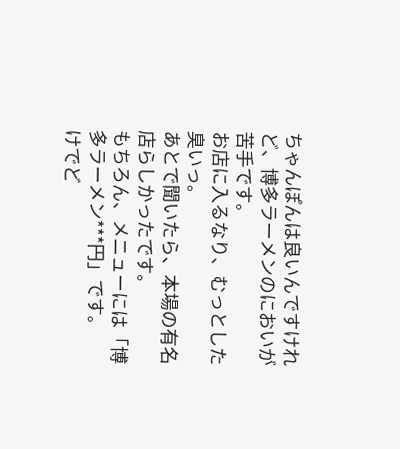ちゃんぽんは良いんですけれど、博多ラーメンのにおいが苦手です。
お店に入るなり、むっとした臭いっ。
あとで聞いたら、本場の有名店らしかったです。
もちろん、メニューには「博多ラーメン***円」です。
けでど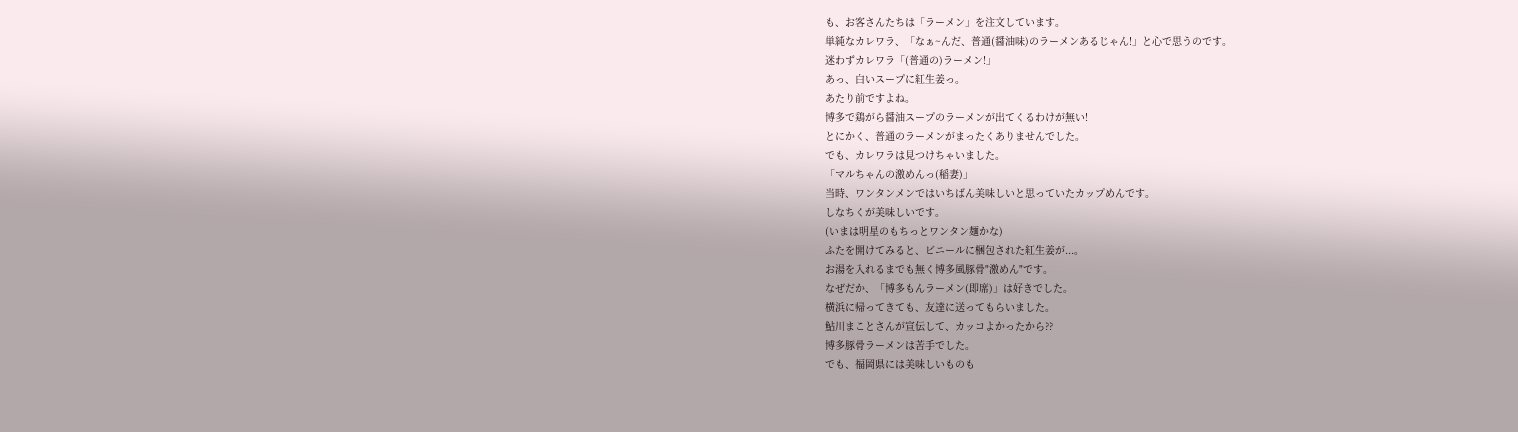も、お客さんたちは「ラーメン」を注文しています。
単純なカレワラ、「なぁ~んだ、普通(醤油味)のラーメンあるじゃん!」と心で思うのです。
迷わずカレワラ「(普通の)ラーメン!」
あっ、白いスープに紅生姜っ。
あたり前ですよね。
博多で鶏がら醤油スープのラーメンが出てくるわけが無い!
とにかく、普通のラーメンがまったくありませんでした。
でも、カレワラは見つけちゃいました。
「マルちゃんの激めんっ(稲妻)」
当時、ワンタンメンではいちばん美味しいと思っていたカップめんです。
しなちくが美味しいです。
(いまは明星のもちっとワンタン麺かな)
ふたを開けてみると、ビニールに梱包された紅生姜が...。
お湯を入れるまでも無く博多風豚骨"激めん"です。
なぜだか、「博多もんラーメン(即席)」は好きでした。
横浜に帰ってきても、友達に送ってもらいました。
鮎川まことさんが宣伝して、カッコよかったから??
博多豚骨ラーメンは苦手でした。
でも、福岡県には美味しいものも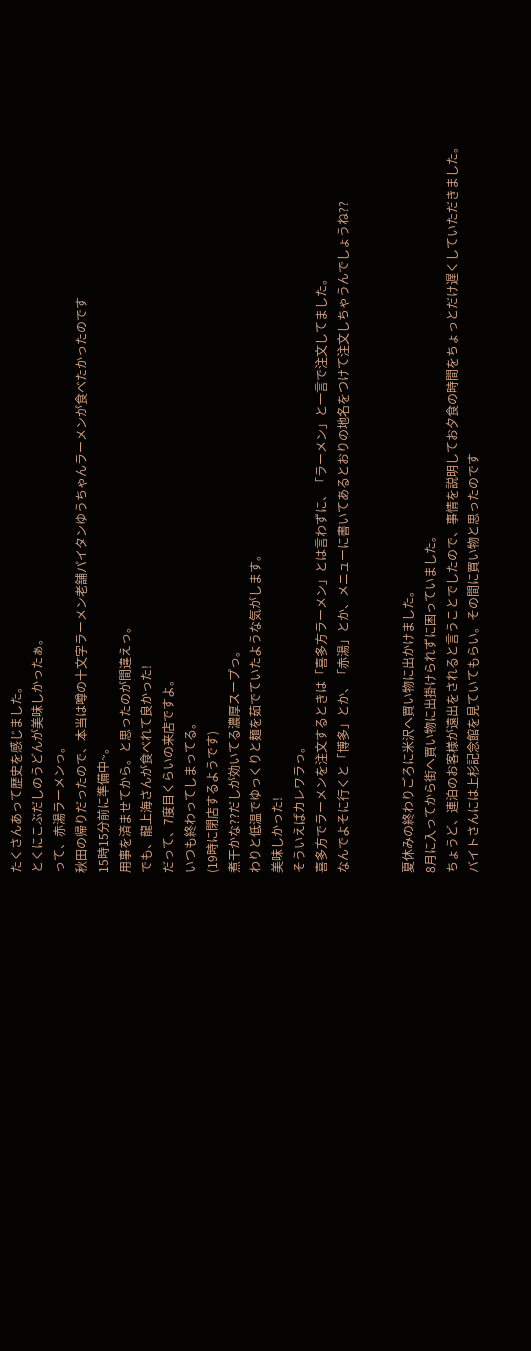たくさんあって歴史を感じました。
とくにこぶだしのうどんが美味しかったぁ。
って、赤湯ラーメンっ。
秋田の帰りだったので、本当は噂の十文字ラーメン老舗パイタンゆうちゃんラーメンが食べたかったのです
15時15分前に準備中~。
用事を済ませてから。と思ったのが間違えっ。
でも、龍上海さんが食べれて良かった!
だって、7度目くらいの来店ですよ。
いつも終わってしまってる。
(19時に閉店するようです)
煮干かな??だしが効いてる濃厚スープっ。
わりと低温でゆっくりと麺を茹でていたような気がします。
美味しかった!
そういえばカレワラっ。
喜多方でラーメンを注文するときは「喜多方ラーメン」とは言わずに、「ラーメン」と一言で注文してました。
なんでよそに行くと「博多」とか、「赤湯」とか、メニューに書いてあるとおりの地名をつけて注文しちゃうんでしょうね??


夏休みの終わりごろに米沢へ買い物に出かけました。
8月に入ってから街へ買い物に出掛けられずに困っていました。
ちょうど、連泊のお客様が遠出をされると言うことでしたので、事情を説明してお夕食の時間をちょっとだけ遅くしていただきました。
バイトさんには上杉記念館を見ていてもらい。その間に買い物と思ったのです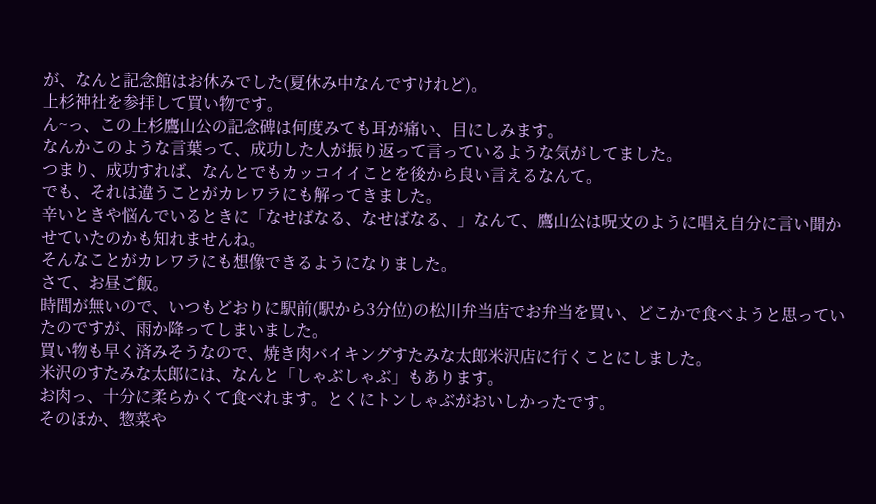が、なんと記念館はお休みでした(夏休み中なんですけれど)。
上杉神社を参拝して買い物です。
ん~っ、この上杉鷹山公の記念碑は何度みても耳が痛い、目にしみます。
なんかこのような言葉って、成功した人が振り返って言っているような気がしてました。
つまり、成功すれば、なんとでもカッコイイことを後から良い言えるなんて。
でも、それは違うことがカレワラにも解ってきました。
辛いときや悩んでいるときに「なせばなる、なせばなる、」なんて、鷹山公は呪文のように唱え自分に言い聞かせていたのかも知れませんね。
そんなことがカレワラにも想像できるようになりました。
さて、お昼ご飯。
時間が無いので、いつもどおりに駅前(駅から3分位)の松川弁当店でお弁当を買い、どこかで食べようと思っていたのですが、雨か降ってしまいました。
買い物も早く済みそうなので、焼き肉バイキングすたみな太郎米沢店に行くことにしました。
米沢のすたみな太郎には、なんと「しゃぶしゃぶ」もあります。
お肉っ、十分に柔らかくて食べれます。とくにトンしゃぶがおいしかったです。
そのほか、惣菜や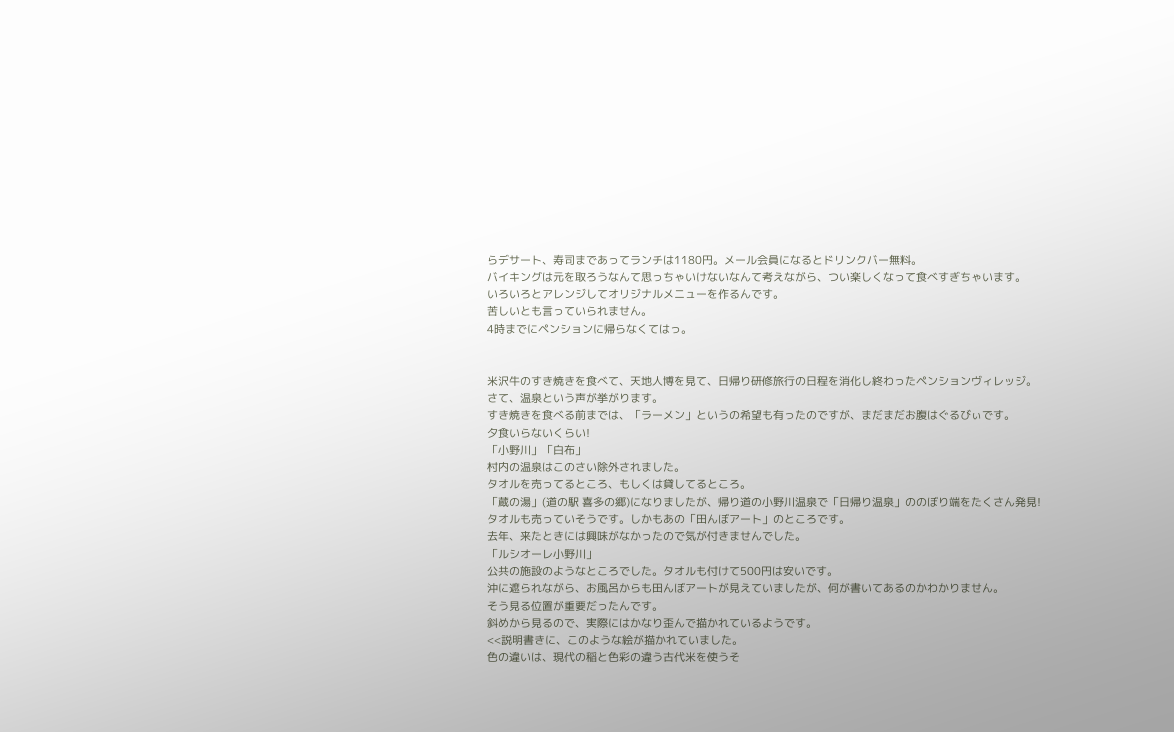らデサート、寿司まであってランチは1180円。メール会員になるとドリンクバー無料。
バイキングは元を取ろうなんて思っちゃいけないなんて考えながら、つい楽しくなって食べすぎちゃいます。
いろいろとアレンジしてオリジナルメニューを作るんです。
苦しいとも言っていられません。
4時までにペンションに帰らなくてはっ。


米沢牛のすき焼きを食べて、天地人博を見て、日帰り研修旅行の日程を消化し終わったペンションヴィレッジ。
さて、温泉という声が挙がります。
すき焼きを食べる前までは、「ラーメン」というの希望も有ったのですが、まだまだお腹はぐるびぃです。
夕食いらないくらい!
「小野川」「白布」
村内の温泉はこのさい除外されました。
タオルを売ってるところ、もしくは貸してるところ。
「蔵の湯」(道の駅 喜多の郷)になりましたが、帰り道の小野川温泉で「日帰り温泉」ののぼり端をたくさん発見!
タオルも売っていそうです。しかもあの「田んぼアート」のところです。
去年、来たときには興味がなかったので気が付きませんでした。
「ルシオーレ小野川」
公共の施設のようなところでした。タオルも付けて500円は安いです。
沖に遮られながら、お風呂からも田んぼアートが見えていましたが、何が書いてあるのかわかりません。
そう見る位置が重要だったんです。
斜めから見るので、実際にはかなり歪んで描かれているようです。
<<説明書きに、このような絵が描かれていました。
色の違いは、現代の稲と色彩の違う古代米を使うそ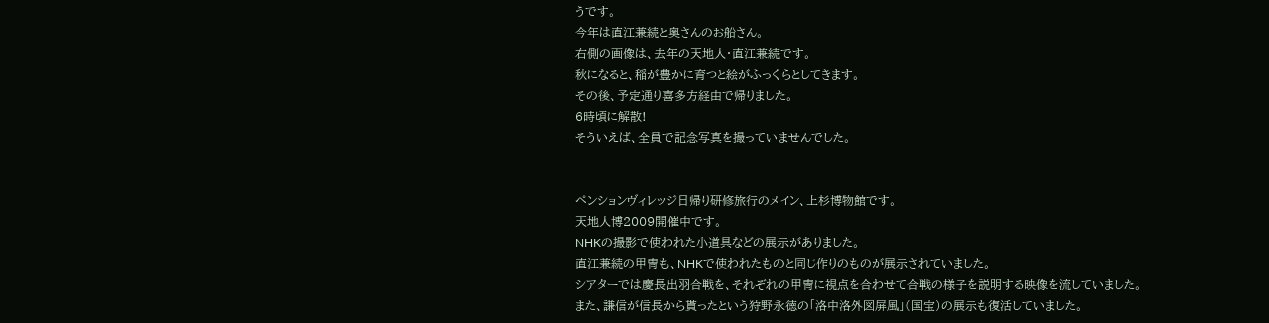うです。
今年は直江兼続と奥さんのお船さん。
右側の画像は、去年の天地人・直江兼続です。
秋になると、稲が豊かに育つと絵がふっくらとしてきます。
その後、予定通り喜多方経由で帰りました。
6時頃に解散!
そういえば、全員で記念写真を撮っていませんでした。


ペンションヴィレッジ日帰り研修旅行のメイン、上杉博物館です。
天地人博2009開催中です。
NHKの撮影で使われた小道具などの展示がありました。
直江兼続の甲冑も、NHKで使われたものと同じ作りのものが展示されていました。
シアターでは慶長出羽合戦を、それぞれの甲冑に視点を合わせて合戦の様子を説明する映像を流していました。
また、謙信が信長から貰ったという狩野永徳の「洛中洛外図屏風」(国宝)の展示も復活していました。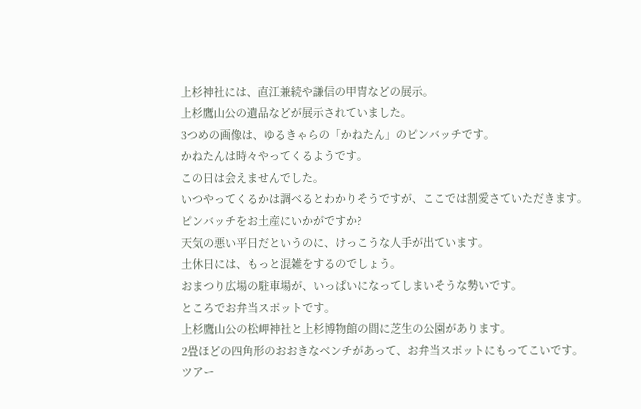上杉神社には、直江兼続や謙信の甲冑などの展示。
上杉鷹山公の遺品などが展示されていました。
3つめの画像は、ゆるきゃらの「かねたん」のピンバッチです。
かねたんは時々やってくるようです。
この日は会えませんでした。
いつやってくるかは調べるとわかりそうですが、ここでは割愛さていただきます。
ピンバッチをお土産にいかがですか?
天気の悪い平日だというのに、けっこうな人手が出ています。
土休日には、もっと混雑をするのでしょう。
おまつり広場の駐車場が、いっぱいになってしまいそうな勢いです。
ところでお弁当スポットです。
上杉鷹山公の松岬神社と上杉博物館の間に芝生の公園があります。
2畳ほどの四角形のおおきなベンチがあって、お弁当スポットにもってこいです。
ツアー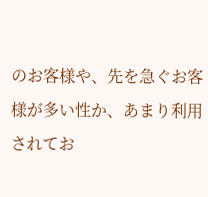のお客様や、先を急ぐお客様が多い性か、あまり利用されてお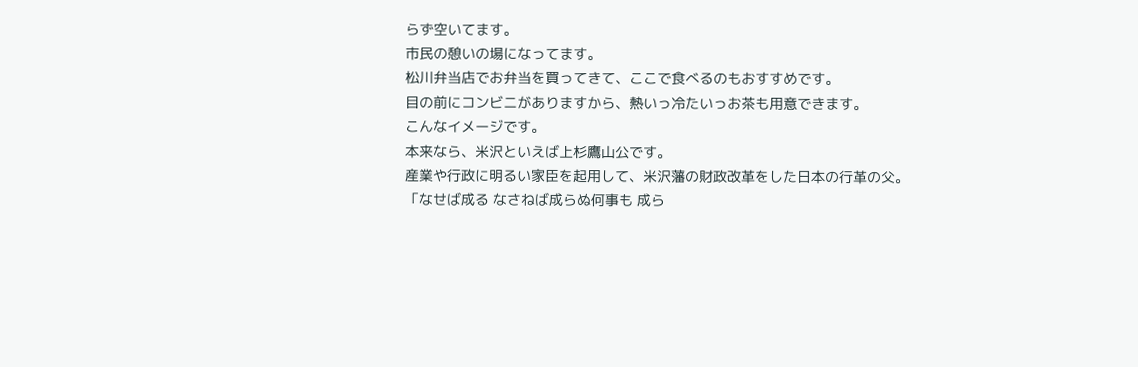らず空いてます。
市民の憩いの場になってます。
松川弁当店でお弁当を買ってきて、ここで食べるのもおすすめです。
目の前にコンビニがありますから、熱いっ冷たいっお茶も用意できます。
こんなイメージです。
本来なら、米沢といえば上杉鷹山公です。
産業や行政に明るい家臣を起用して、米沢藩の財政改革をした日本の行革の父。
「なせば成る なさねば成らぬ何事も 成ら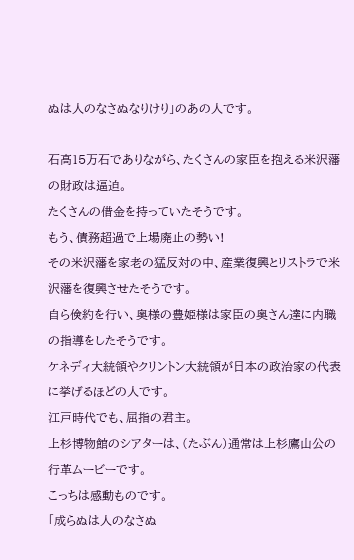ぬは人のなさぬなりけり」のあの人です。

石高15万石でありながら、たくさんの家臣を抱える米沢藩の財政は逼迫。
たくさんの借金を持っていたそうです。
もう、債務超過で上場廃止の勢い!
その米沢藩を家老の猛反対の中、産業復興とリストラで米沢藩を復興させたそうです。
自ら倹約を行い、奥様の豊姫様は家臣の奥さん達に内職の指導をしたそうです。
ケネディ大統領やクリントン大統領が日本の政治家の代表に挙げるほどの人です。
江戸時代でも、屈指の君主。
上杉博物館のシアターは、(たぶん)通常は上杉鷹山公の行革ムービーです。
こっちは感動ものです。
「成らぬは人のなさぬ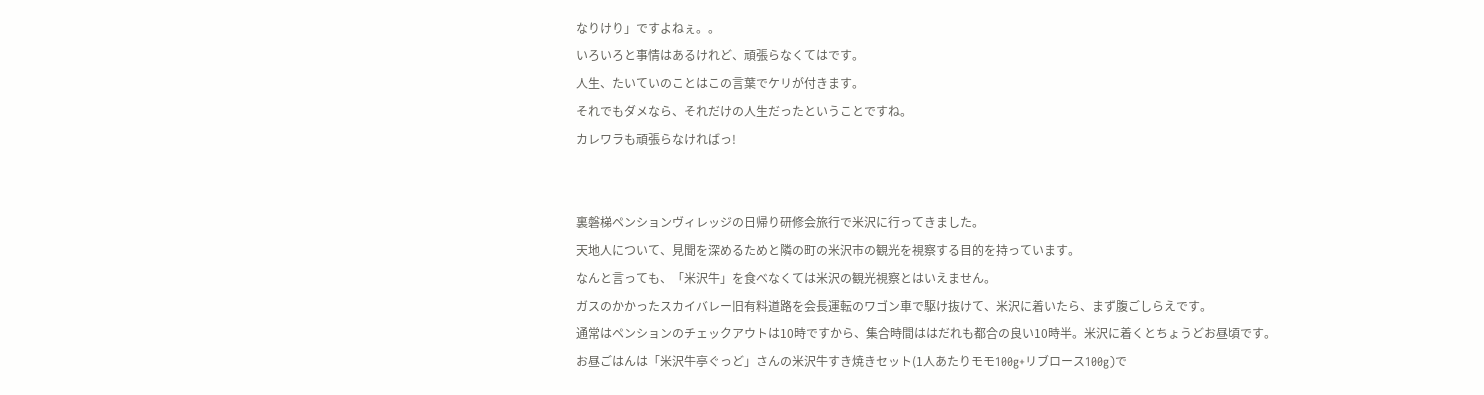なりけり」ですよねぇ。。
いろいろと事情はあるけれど、頑張らなくてはです。
人生、たいていのことはこの言葉でケリが付きます。
それでもダメなら、それだけの人生だったということですね。
カレワラも頑張らなければっ!


裏磐梯ペンションヴィレッジの日帰り研修会旅行で米沢に行ってきました。
天地人について、見聞を深めるためと隣の町の米沢市の観光を視察する目的を持っています。
なんと言っても、「米沢牛」を食べなくては米沢の観光視察とはいえません。
ガスのかかったスカイバレー旧有料道路を会長運転のワゴン車で駆け抜けて、米沢に着いたら、まず腹ごしらえです。
通常はペンションのチェックアウトは10時ですから、集合時間ははだれも都合の良い10時半。米沢に着くとちょうどお昼頃です。
お昼ごはんは「米沢牛亭ぐっど」さんの米沢牛すき焼きセット(1人あたりモモ100g+リブロース100g)で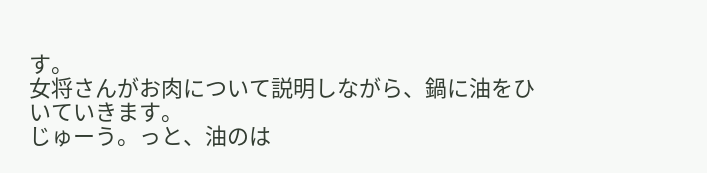す。
女将さんがお肉について説明しながら、鍋に油をひいていきます。
じゅーう。っと、油のは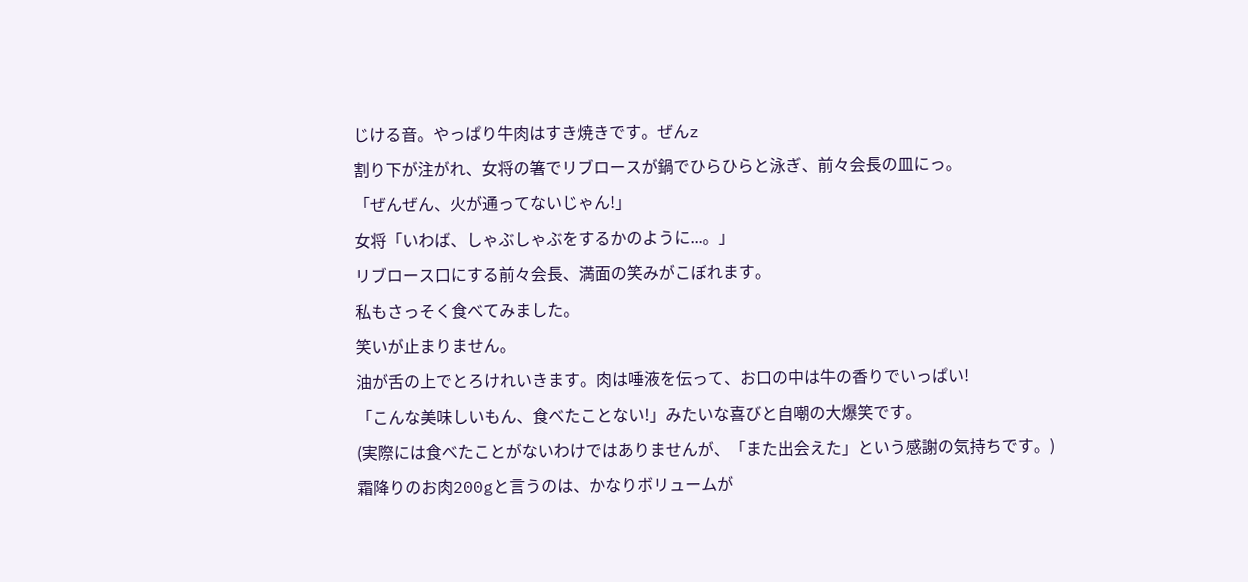じける音。やっぱり牛肉はすき焼きです。ぜんz
割り下が注がれ、女将の箸でリブロースが鍋でひらひらと泳ぎ、前々会長の皿にっ。
「ぜんぜん、火が通ってないじゃん!」
女将「いわば、しゃぶしゃぶをするかのように...。」
リブロース口にする前々会長、満面の笑みがこぼれます。
私もさっそく食べてみました。
笑いが止まりません。
油が舌の上でとろけれいきます。肉は唾液を伝って、お口の中は牛の香りでいっぱい!
「こんな美味しいもん、食べたことない!」みたいな喜びと自嘲の大爆笑です。
(実際には食べたことがないわけではありませんが、「また出会えた」という感謝の気持ちです。)
霜降りのお肉200gと言うのは、かなりボリュームが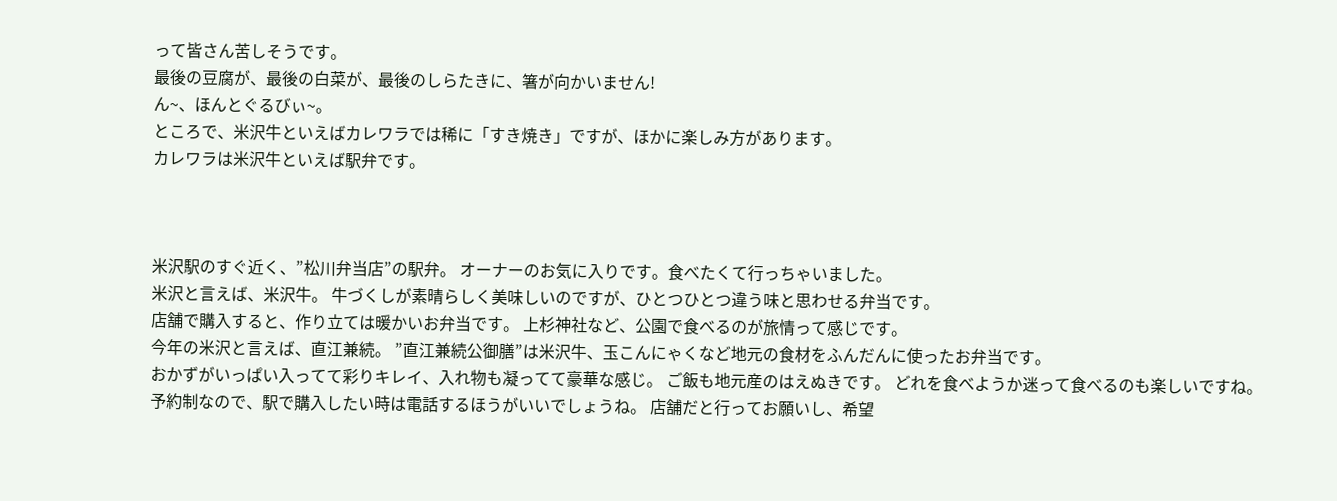って皆さん苦しそうです。
最後の豆腐が、最後の白菜が、最後のしらたきに、箸が向かいません!
ん~、ほんとぐるびぃ~。
ところで、米沢牛といえばカレワラでは稀に「すき焼き」ですが、ほかに楽しみ方があります。
カレワラは米沢牛といえば駅弁です。



米沢駅のすぐ近く、”松川弁当店”の駅弁。 オーナーのお気に入りです。食べたくて行っちゃいました。
米沢と言えば、米沢牛。 牛づくしが素晴らしく美味しいのですが、ひとつひとつ違う味と思わせる弁当です。
店舗で購入すると、作り立ては暖かいお弁当です。 上杉神社など、公園で食べるのが旅情って感じです。
今年の米沢と言えば、直江兼続。 ”直江兼続公御膳”は米沢牛、玉こんにゃくなど地元の食材をふんだんに使ったお弁当です。
おかずがいっぱい入ってて彩りキレイ、入れ物も凝ってて豪華な感じ。 ご飯も地元産のはえぬきです。 どれを食べようか迷って食べるのも楽しいですね。
予約制なので、駅で購入したい時は電話するほうがいいでしょうね。 店舗だと行ってお願いし、希望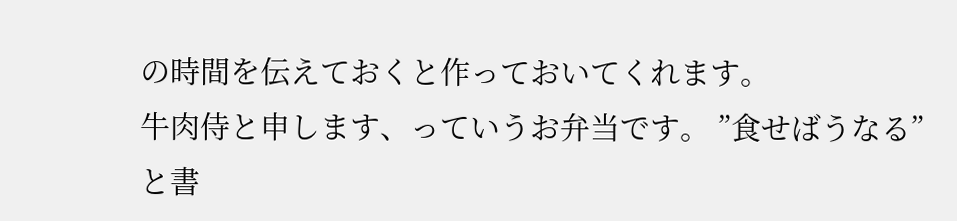の時間を伝えておくと作っておいてくれます。
牛肉侍と申します、っていうお弁当です。 ”食せばうなる”と書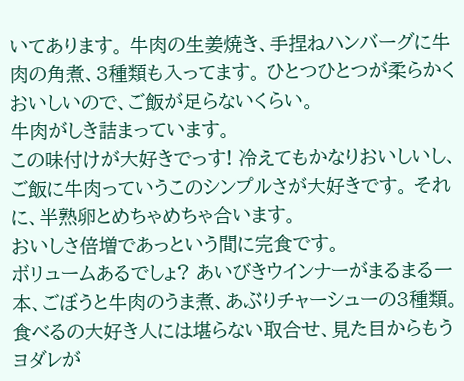いてあります。 牛肉の生姜焼き、手捏ねハンバーグに牛肉の角煮、3種類も入ってます。 ひとつひとつが柔らかくおいしいので、ご飯が足らないくらい。
牛肉がしき詰まっています。
この味付けが大好きでっす! 冷えてもかなりおいしいし、ご飯に牛肉っていうこのシンプルさが大好きです。 それに、半熟卵とめちゃめちゃ合います。
おいしさ倍増であっという間に完食です。
ボリュームあるでしょ? あいびきウインナーがまるまる一本、ごぼうと牛肉のうま煮、あぶりチャーシューの3種類。
食べるの大好き人には堪らない取合せ、見た目からもうヨダレが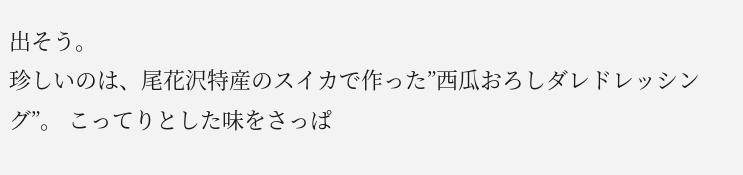出そう。
珍しいのは、尾花沢特産のスイカで作った”西瓜おろしダレドレッシング”。 こってりとした味をさっぱ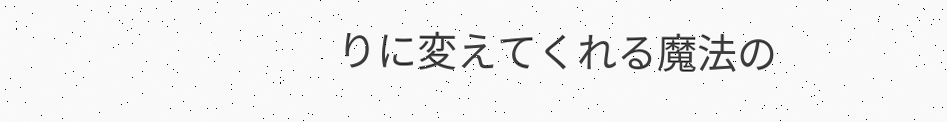りに変えてくれる魔法の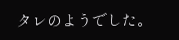タレのようでした。